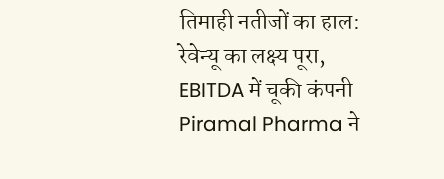तिमाही नतीजों का हाल: रेवेन्यू का लक्ष्य पूरा, EBITDA में चूकी कंपनी
Piramal Pharma ने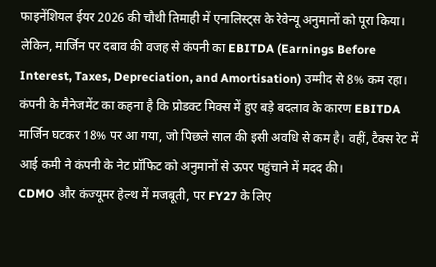फाइनेंशियल ईयर 2026 की चौथी तिमाही में एनालिस्ट्स के रेवेन्यू अनुमानों को पूरा किया। लेकिन, मार्जिन पर दबाव की वजह से कंपनी का EBITDA (Earnings Before Interest, Taxes, Depreciation, and Amortisation) उम्मीद से 8% कम रहा। कंपनी के मैनेजमेंट का कहना है कि प्रोडक्ट मिक्स में हुए बड़े बदलाव के कारण EBITDA मार्जिन घटकर 18% पर आ गया, जो पिछले साल की इसी अवधि से कम है। वहीं, टैक्स रेट में आई कमी ने कंपनी के नेट प्रॉफिट को अनुमानों से ऊपर पहुंचाने में मदद की।
CDMO और कंज्यूमर हेल्थ में मजबूती, पर FY27 के लिए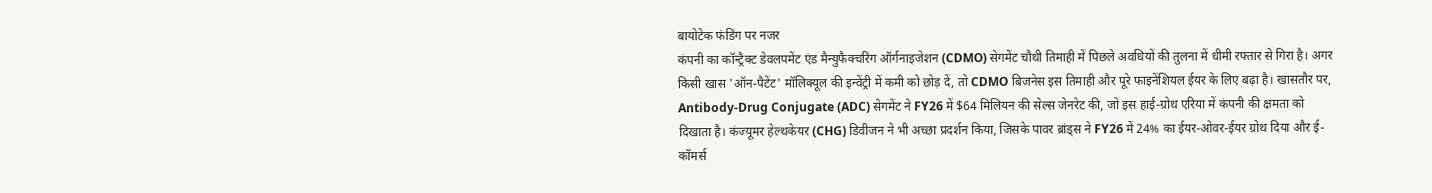बायोटेक फंडिंग पर नजर
कंपनी का कॉन्ट्रैक्ट डेवलपमेंट एंड मैन्युफैक्चरिंग ऑर्गनाइजेशन (CDMO) सेगमेंट चौथी तिमाही में पिछले अवधियों की तुलना में धीमी रफ्तार से गिरा है। अगर किसी खास 'ऑन-पैटेंट' मॉलिक्यूल की इन्वेंट्री में कमी को छोड़ दें, तो CDMO बिजनेस इस तिमाही और पूरे फाइनेंशियल ईयर के लिए बढ़ा है। खासतौर पर, Antibody-Drug Conjugate (ADC) सेगमेंट ने FY26 में $64 मिलियन की सेल्स जेनरेट की, जो इस हाई-ग्रोथ एरिया में कंपनी की क्षमता को दिखाता है। कंज्यूमर हेल्थकेयर (CHG) डिवीजन ने भी अच्छा प्रदर्शन किया, जिसके पावर ब्रांड्स ने FY26 में 24% का ईयर-ओवर-ईयर ग्रोथ दिया और ई-कॉमर्स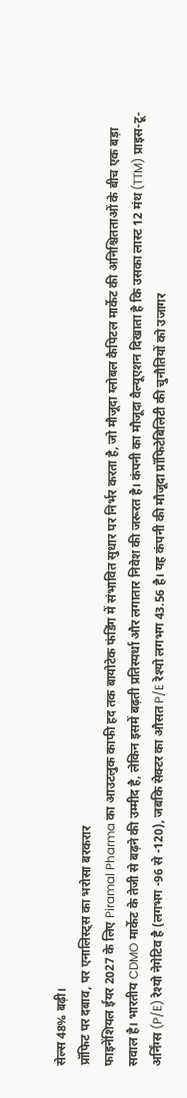सेल्स 48% बढ़ी।
प्रॉफिट पर दबाव, पर एनालिस्ट्स का भरोसा बरकरार
फाइनेंशियल ईयर 2027 के लिए Piramal Pharma का आउटलुक काफी हद तक बायोटेक फंडिंग में संभावित सुधार पर निर्भर करता है, जो मौजूदा ग्लोबल कैपिटल मार्केट की अनिश्चितताओं के बीच एक बड़ा सवाल है। भारतीय CDMO मार्केट के तेजी से बढ़ने की उम्मीद है, लेकिन इसमें बढ़ती प्रतिस्पर्धा और लगातार निवेश की जरूरत है। कंपनी का मौजूदा वैल्यूएशन दिखाता है कि उसका लास्ट 12 मंथ (TTM) प्राइस-टू-अर्निंग्स (P/E) रेश्यो नेगेटिव है (लगभग -96 से -120), जबकि सेक्टर का औसत P/E रेश्यो लगभग 43.56 है। यह कंपनी की मौजूदा प्रॉफिटेबिलिटी की चुनौतियों को उजागर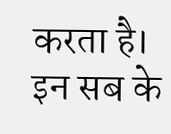करता है। इन सब के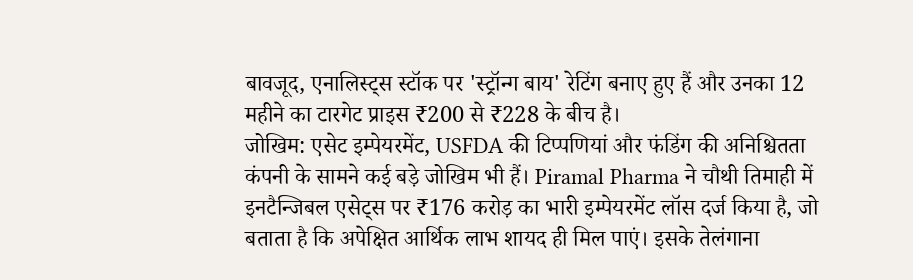बावजूद, एनालिस्ट्स स्टॉक पर 'स्ट्रॉन्ग बाय' रेटिंग बनाए हुए हैं और उनका 12 महीने का टारगेट प्राइस ₹200 से ₹228 के बीच है।
जोखिम: एसेट इम्पेयरमेंट, USFDA की टिप्पणियां और फंडिंग की अनिश्चितता
कंपनी के सामने कई बड़े जोखिम भी हैं। Piramal Pharma ने चौथी तिमाही में इनटैन्जिबल एसेट्स पर ₹176 करोड़ का भारी इम्पेयरमेंट लॉस दर्ज किया है, जो बताता है कि अपेक्षित आर्थिक लाभ शायद ही मिल पाएं। इसके तेलंगाना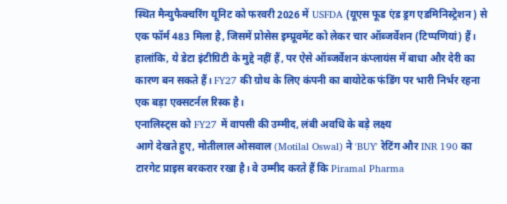स्थित मैन्युफैक्चरिंग यूनिट को फरवरी 2026 में USFDA (यूएस फूड एंड ड्रग एडमिनिस्ट्रेशन) से एक फॉर्म 483 मिला है, जिसमें प्रोसेस इम्प्रूवमेंट को लेकर चार ऑब्जर्वेशन (टिप्पणियां) हैं। हालांकि, ये डेटा इंटीग्रिटी के मुद्दे नहीं हैं, पर ऐसे ऑब्जर्वेशन कंप्लायंस में बाधा और देरी का कारण बन सकते हैं। FY27 की ग्रोथ के लिए कंपनी का बायोटेक फंडिंग पर भारी निर्भर रहना एक बड़ा एक्सटर्नल रिस्क है।
एनालिस्ट्स को FY27 में वापसी की उम्मीद, लंबी अवधि के बड़े लक्ष्य
आगे देखते हुए, मोतीलाल ओसवाल (Motilal Oswal) ने 'BUY' रेटिंग और INR 190 का टारगेट प्राइस बरकरार रखा है। वे उम्मीद करते हैं कि Piramal Pharma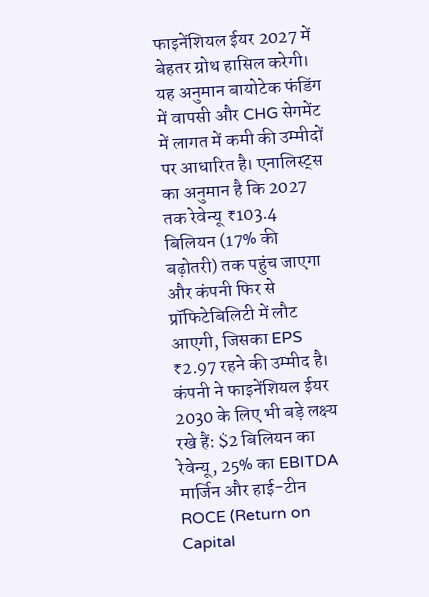फाइनेंशियल ईयर 2027 में बेहतर ग्रोथ हासिल करेगी। यह अनुमान बायोटेक फंडिंग में वापसी और CHG सेगमेंट में लागत में कमी की उम्मीदों पर आधारित है। एनालिस्ट्स का अनुमान है कि 2027 तक रेवेन्यू ₹103.4 बिलियन (17% की बढ़ोतरी) तक पहुंच जाएगा और कंपनी फिर से प्रॉफिटेबिलिटी में लौट आएगी, जिसका EPS ₹2.97 रहने की उम्मीद है। कंपनी ने फाइनेंशियल ईयर 2030 के लिए भी बड़े लक्ष्य रखे हैं: $2 बिलियन का रेवेन्यू, 25% का EBITDA मार्जिन और हाई-टीन ROCE (Return on Capital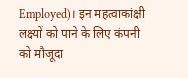Employed)। इन महत्वाकांक्षी लक्ष्यों को पाने के लिए कंपनी को मौजूदा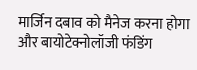मार्जिन दबाव को मैनेज करना होगा और बायोटेक्नोलॉजी फंडिंग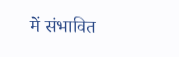में संभावित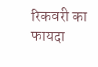रिकवरी का फायदा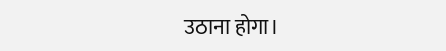उठाना होगा।